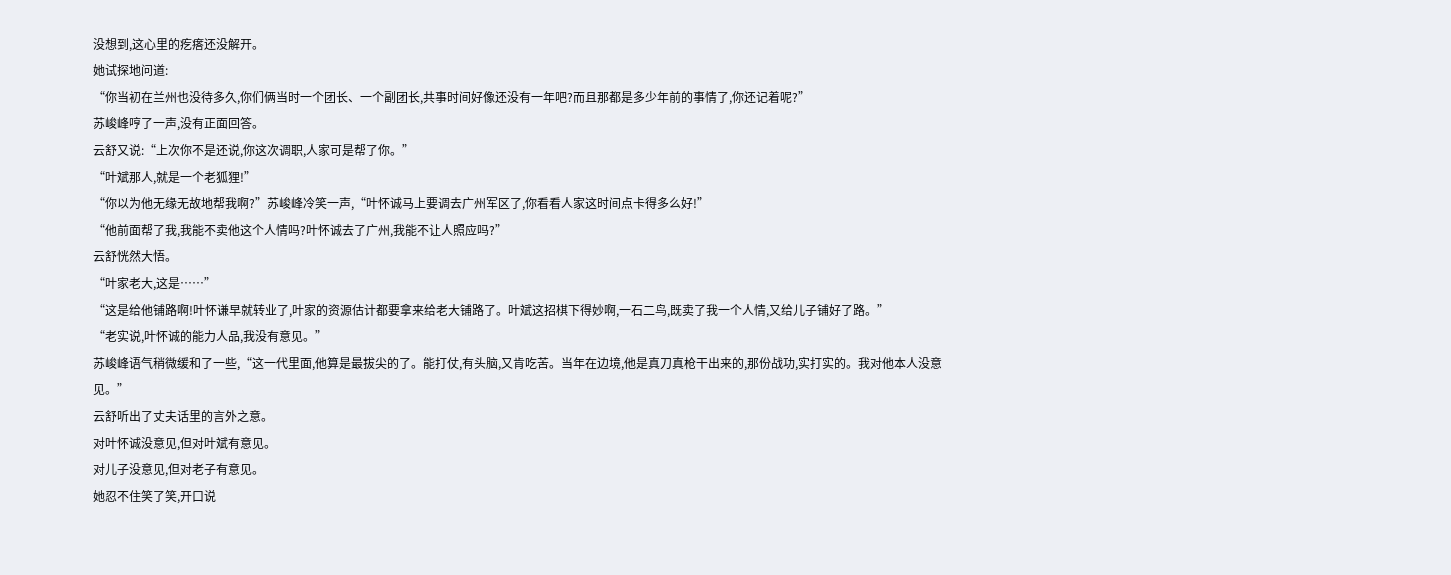没想到,这心里的疙瘩还没解开。
她试探地问道:
“你当初在兰州也没待多久,你们俩当时一个团长、一个副团长,共事时间好像还没有一年吧?而且那都是多少年前的事情了,你还记着呢?”
苏峻峰哼了一声,没有正面回答。
云舒又说:“上次你不是还说,你这次调职,人家可是帮了你。”
“叶斌那人,就是一个老狐狸!”
“你以为他无缘无故地帮我啊?”苏峻峰冷笑一声,“叶怀诚马上要调去广州军区了,你看看人家这时间点卡得多么好!”
“他前面帮了我,我能不卖他这个人情吗?叶怀诚去了广州,我能不让人照应吗?”
云舒恍然大悟。
“叶家老大,这是……”
“这是给他铺路啊!叶怀谦早就转业了,叶家的资源估计都要拿来给老大铺路了。叶斌这招棋下得妙啊,一石二鸟,既卖了我一个人情,又给儿子铺好了路。”
“老实说,叶怀诚的能力人品,我没有意见。”
苏峻峰语气稍微缓和了一些,“这一代里面,他算是最拔尖的了。能打仗,有头脑,又肯吃苦。当年在边境,他是真刀真枪干出来的,那份战功,实打实的。我对他本人没意见。”
云舒听出了丈夫话里的言外之意。
对叶怀诚没意见,但对叶斌有意见。
对儿子没意见,但对老子有意见。
她忍不住笑了笑,开口说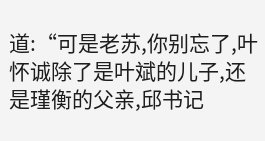道:“可是老苏,你别忘了,叶怀诚除了是叶斌的儿子,还是瑾衡的父亲,邱书记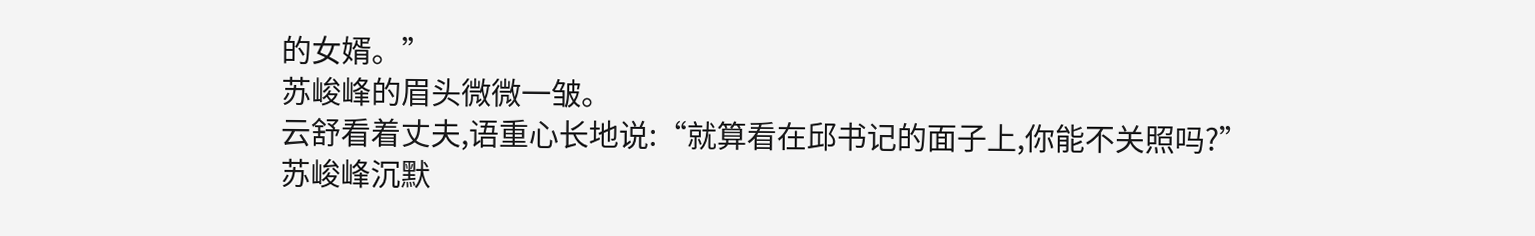的女婿。”
苏峻峰的眉头微微一皱。
云舒看着丈夫,语重心长地说:“就算看在邱书记的面子上,你能不关照吗?”
苏峻峰沉默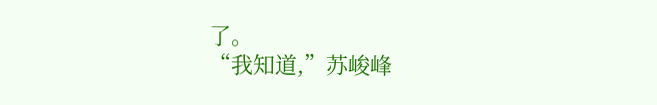了。
“我知道,”苏峻峰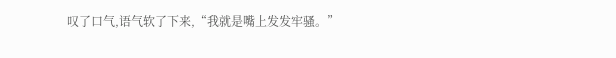叹了口气,语气软了下来,“我就是嘴上发发牢骚。”